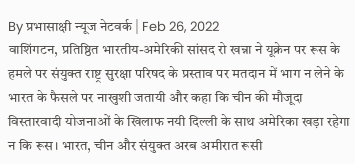By प्रभासाक्षी न्यूज नेटवर्क | Feb 26, 2022
वाशिंगटन, प्रतिष्ठित भारतीय-अमेरिकी सांसद रो खन्ना ने यूक्रेन पर रूस के हमले पर संयुक्त राष्ट्र सुरक्षा परिषद के प्रस्ताव पर मतदान में भाग न लेने के भारत के फैसले पर नाखुशी जतायी और कहा कि चीन की मौजूदा विस्तारवादी योजनाओं के खिलाफ नयी दिल्ली के साथ अमेरिका खड़ा रहेगा न कि रूस। भारत, चीन और संयुक्त अरब अमीरात रूसी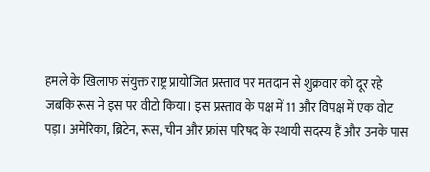हमले के खिलाफ संयुक्त राष्ट्र प्रायोजित प्रस्ताव पर मतदान से शुक्रवार को दूर रहे जबकि रूस ने इस पर वीटो किया। इस प्रस्ताव के पक्ष में 11 और विपक्ष में एक वोट पड़ा। अमेरिका, ब्रिटेन, रूस, चीन और फ्रांस परिषद के स्थायी सदस्य हैं और उनके पास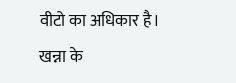वीटो का अधिकार है।
खन्ना के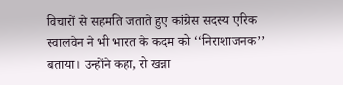विचारों से सहमति जताते हुए कांग्रेस सदस्य एरिक स्वालवेन ने भी भारत के कदम को ‘‘निराशाजनक’’ बताया। उन्होंने कहा, रो खन्ना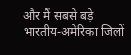और मैं सबसे बड़े भारतीय-अमेरिका जिलों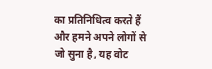का प्रतिनिधित्व करते हैं और हमने अपने लोगों से जो सुना है, यह वोट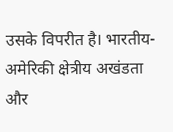उसके विपरीत है। भारतीय-अमेरिकी क्षेत्रीय अखंडता और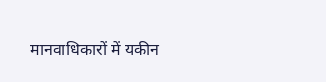मानवाधिकारों में यकीन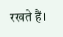रखते हैं।